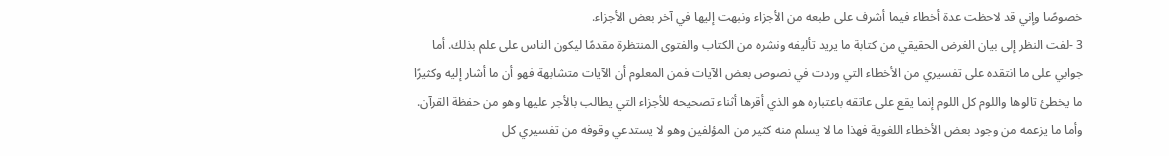خصوصًا وإني قد لاحظت عدة أخطاء فيما أشرف على طبعه من الأجزاء ونبهت إليها في آخر بعض الأجزاء.
3 -لفت النظر إلى بيان الغرض الحقيقي من كتابة ما يريد تأليفه ونشره من الكتاب والفتوى المنتظرة مقدمًا ليكون الناس على علم بذلك. أما جوابي على ما انتقده على تفسيري من الأخطاء التي وردت في نصوص بعض الآيات فمن المعلوم أن الآيات متشابهة فهو أن ما أشار إليه وكثيرًا ما يخطئ تالوها واللوم كل اللوم إنما يقع على عاتقه باعتباره هو الذي أقرها أثناء تصحيحه للأجزاء التي يطالب بالأجر عليها وهو من حفظة القرآن. وأما ما يزعمه من وجود بعض الأخطاء اللغوية فهذا ما لا يسلم منه كثير من المؤلفين وهو لا يستدعي وقوفه من تفسيري كل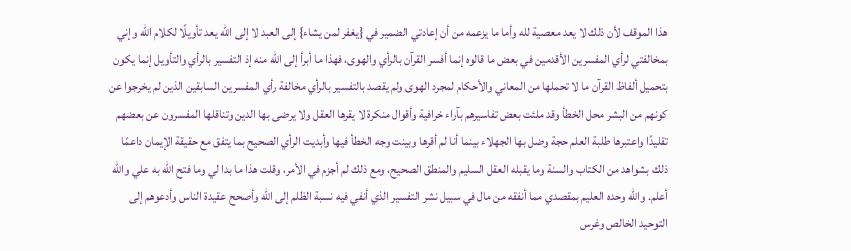هذا الموقف لأن ذلك لا يعد معصية لله وأما ما يزعمه من أن إعادتي الضمير في {يغفر لمن يشاء} إلى العبد لا إلى الله يعد تأويلًا لكلام الله وإني بمخالفتي لرأي المفسرين الأقدمين في بعض ما قالوه إنما أفسر القرآن بالرأي والهوى، فهذا ما أبرأ إلى الله منه إذ التفسير بالرأي والتأويل إنما يكون بتحميل ألفاظ القرآن ما لا تحملها من المعاني والأحكام لمجرد الهوى ولم يقصد بالتفسير بالرأي مخالفة رأي المفسرين السابقين الذين لم يخرجوا عن كونهم من البشر محل الخطأ وقد ملئت بعض تفاسيرهم بآراء خرافية وأقوال منكرة لا يقرها العقل ولا يرضى بها الدين وتناقلها المفسرون عن بعضهم تقليدًا واعتبرها طلبة العلم حجة وضل بها الجهلاء بينما أنا لم أقرها وبينت وجه الخطأ فيها وأبديت الرأي الصحيح بما يتفق مع حقيقة الإيمان داعمًا ذلك بشواهد من الكتاب والسنة وما يقبله العقل السليم والمنطق الصحيح، ومع ذلك لم أجزم في الأمر، وقلت هذا ما بدا لي وما فتح الله به علي والله أعلم. والله وحده العليم بمقصدي مما أنفقه من مال في سبيل نشر التفسير الذي أنفي فيه نسبة الظلم إلى الله وأصحح عقيدة الناس وأدعوهم إلى التوحيد الخالص وغرس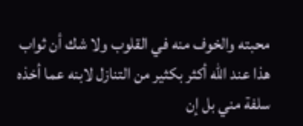محبته والخوف منه في القلوب ولا شك أن ثواب هذا عند الله أكثر بكثير من التنازل لابنه عما أخذه سلفة مني بل إن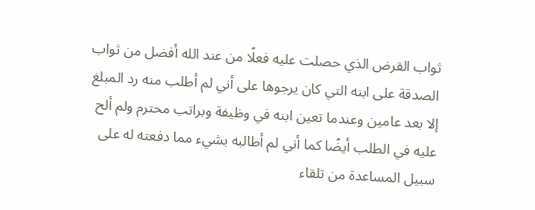ثواب القرض الذي حصلت عليه فعلًا من عند الله أفضل من ثواب الصدقة على ابنه التي كان يرجوها على أني لم أطلب منه رد المبلغ إلا بعد عامين وعندما تعين ابنه في وظيفة وبراتب محترم ولم ألح عليه في الطلب أيضًا كما أني لم أطالبه بشيء مما دفعته له على سبيل المساعدة من تلقاء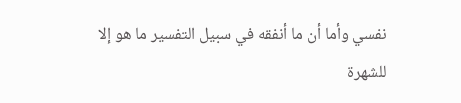نفسي وأما أن ما أنفقه في سبيل التفسير ما هو إلا للشهرة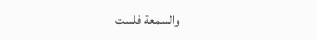والسمعة فلست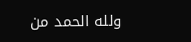ولله الحمد من